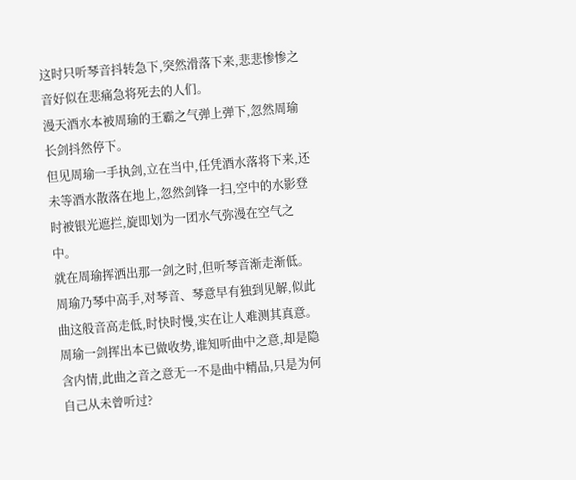这时只听琴音抖转急下,突然滑落下来,悲悲惨惨之音好似在悲痛急将死去的人们。
漫天酒水本被周瑜的王霸之气弹上弹下,忽然周瑜长剑抖然停下。
但见周瑜一手执剑,立在当中,任凭酒水落将下来,还未等酒水散落在地上,忽然剑锋一扫,空中的水影登时被银光遮拦,旋即划为一团水气弥漫在空气之中。
就在周瑜挥洒出那一剑之时,但听琴音渐走渐低。
周瑜乃琴中高手,对琴音、琴意早有独到见解,似此曲这般音高走低,时快时慢,实在让人难测其真意。
周瑜一剑挥出本已做收势,谁知听曲中之意,却是隐含内情,此曲之音之意无一不是曲中精品,只是为何自己从未曾听过?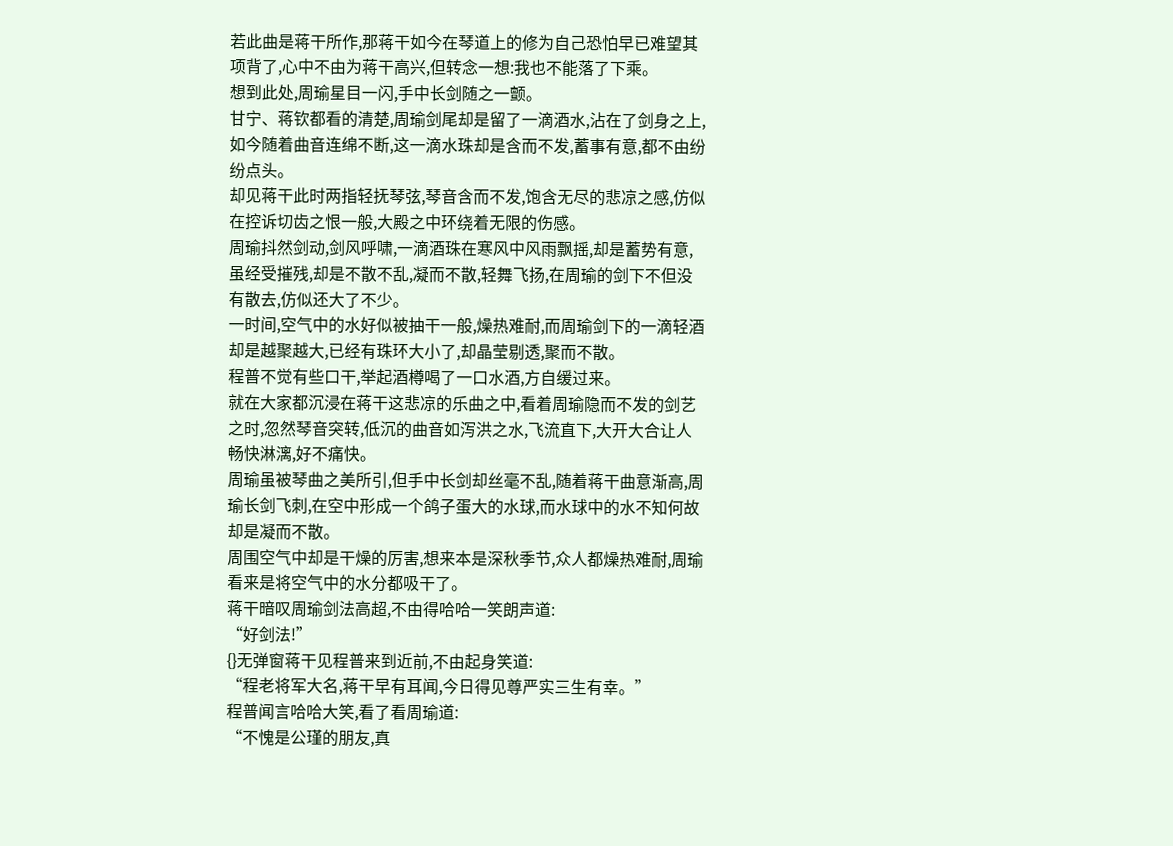若此曲是蒋干所作,那蒋干如今在琴道上的修为自己恐怕早已难望其项背了,心中不由为蒋干高兴,但转念一想:我也不能落了下乘。
想到此处,周瑜星目一闪,手中长剑随之一颤。
甘宁、蒋钦都看的清楚,周瑜剑尾却是留了一滴酒水,沾在了剑身之上,如今随着曲音连绵不断,这一滴水珠却是含而不发,蓄事有意,都不由纷纷点头。
却见蒋干此时两指轻抚琴弦,琴音含而不发,饱含无尽的悲凉之感,仿似在控诉切齿之恨一般,大殿之中环绕着无限的伤感。
周瑜抖然剑动,剑风呼啸,一滴酒珠在寒风中风雨飘摇,却是蓄势有意,虽经受摧残,却是不散不乱,凝而不散,轻舞飞扬,在周瑜的剑下不但没有散去,仿似还大了不少。
一时间,空气中的水好似被抽干一般,燥热难耐,而周瑜剑下的一滴轻酒却是越聚越大,已经有珠环大小了,却晶莹剔透,聚而不散。
程普不觉有些口干,举起酒樽喝了一口水酒,方自缓过来。
就在大家都沉浸在蒋干这悲凉的乐曲之中,看着周瑜隐而不发的剑艺之时,忽然琴音突转,低沉的曲音如泻洪之水,飞流直下,大开大合让人畅快淋漓,好不痛快。
周瑜虽被琴曲之美所引,但手中长剑却丝毫不乱,随着蒋干曲意渐高,周瑜长剑飞刺,在空中形成一个鸽子蛋大的水球,而水球中的水不知何故却是凝而不散。
周围空气中却是干燥的厉害,想来本是深秋季节,众人都燥热难耐,周瑜看来是将空气中的水分都吸干了。
蒋干暗叹周瑜剑法高超,不由得哈哈一笑朗声道:
“好剑法!”
{}无弹窗蒋干见程普来到近前,不由起身笑道:
“程老将军大名,蒋干早有耳闻,今日得见尊严实三生有幸。”
程普闻言哈哈大笑,看了看周瑜道:
“不愧是公瑾的朋友,真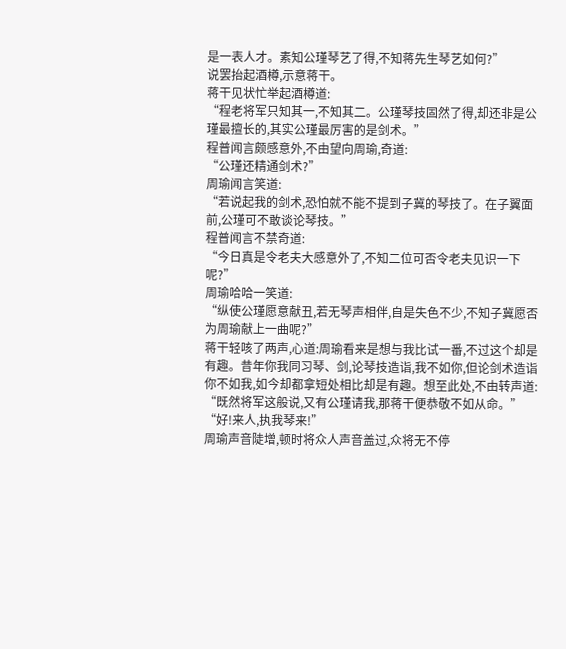是一表人才。素知公瑾琴艺了得,不知蒋先生琴艺如何?”
说罢抬起酒樽,示意蒋干。
蒋干见状忙举起酒樽道:
“程老将军只知其一,不知其二。公瑾琴技固然了得,却还非是公瑾最擅长的,其实公瑾最厉害的是剑术。”
程普闻言颇感意外,不由望向周瑜,奇道:
“公瑾还精通剑术?”
周瑜闻言笑道:
“若说起我的剑术,恐怕就不能不提到子冀的琴技了。在子翼面前,公瑾可不敢谈论琴技。”
程普闻言不禁奇道:
“今日真是令老夫大感意外了,不知二位可否令老夫见识一下呢?”
周瑜哈哈一笑道:
“纵使公瑾愿意献丑,若无琴声相伴,自是失色不少,不知子冀愿否为周瑜献上一曲呢?”
蒋干轻咳了两声,心道:周瑜看来是想与我比试一番,不过这个却是有趣。昔年你我同习琴、剑,论琴技造诣,我不如你,但论剑术造诣你不如我,如今却都拿短处相比却是有趣。想至此处,不由转声道:
“既然将军这般说,又有公瑾请我,那蒋干便恭敬不如从命。”
“好!来人,执我琴来!”
周瑜声音陡增,顿时将众人声音盖过,众将无不停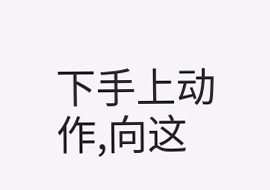下手上动作,向这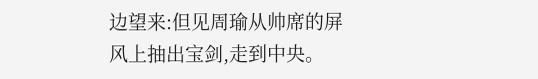边望来:但见周瑜从帅席的屏风上抽出宝剑,走到中央。